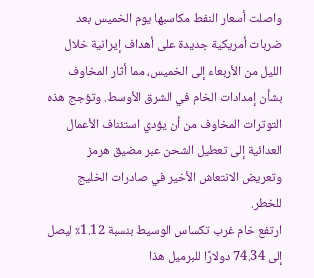واصلت أسعار النفط مكاسبها يوم الخميس بعد ضربات أمريكية جديدة على أهداف إيرانية خلال الليل من الأربعاء إلى الخميس، مما أثار المخاوف بشأن إمدادات الخام في الشرق الأوسط. وتؤجج هذه التوترات المخاوف من أن يؤدي استئناف الأعمال العدائية إلى تعطيل الشحن عبر مضيق هرمز وتعريض الانتعاش الأخير في صادرات الخليج للخطر.
ارتفع خام غرب تكساس الوسيط بنسبة 1.12٪ ليصل إلى 74.34 دولارًا للبرميل هذا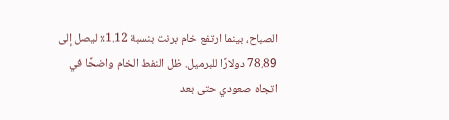الصباح، بينما ارتفع خام برنت بنسبة 1.12٪ ليصل إلى 78.89 دولارًا للبرميل. ظل النفط الخام واضحًا في اتجاه صعودي حتى بعد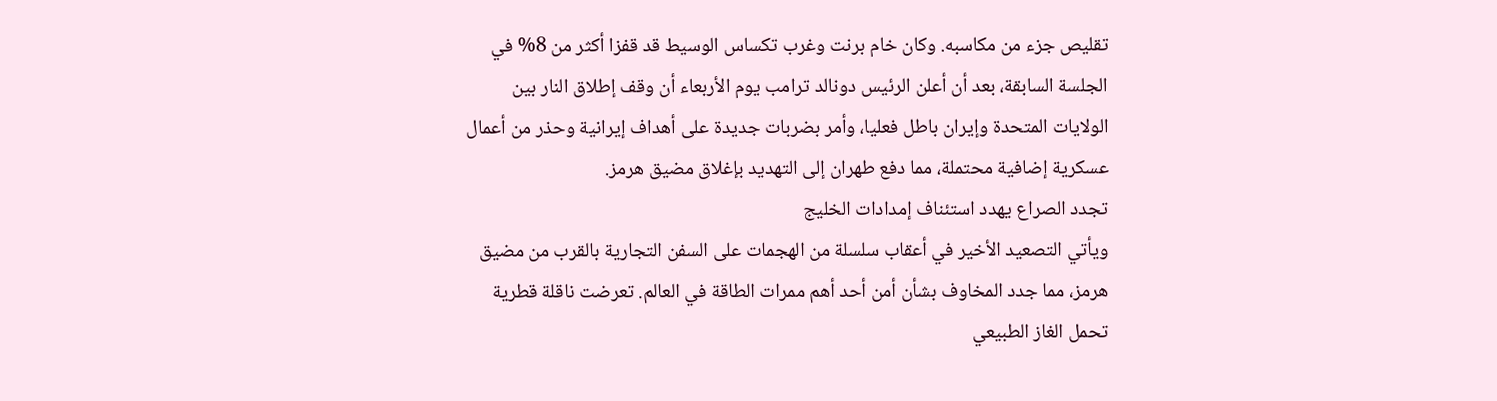تقليص جزء من مكاسبه. وكان خام برنت وغرب تكساس الوسيط قد قفزا أكثر من 8% في الجلسة السابقة، بعد أن أعلن الرئيس دونالد ترامب يوم الأربعاء أن وقف إطلاق النار بين الولايات المتحدة وإيران باطل فعليا، وأمر بضربات جديدة على أهداف إيرانية وحذر من أعمال عسكرية إضافية محتملة، مما دفع طهران إلى التهديد بإغلاق مضيق هرمز.
تجدد الصراع يهدد استئناف إمدادات الخليج
ويأتي التصعيد الأخير في أعقاب سلسلة من الهجمات على السفن التجارية بالقرب من مضيق هرمز، مما جدد المخاوف بشأن أمن أحد أهم ممرات الطاقة في العالم. تعرضت ناقلة قطرية تحمل الغاز الطبيعي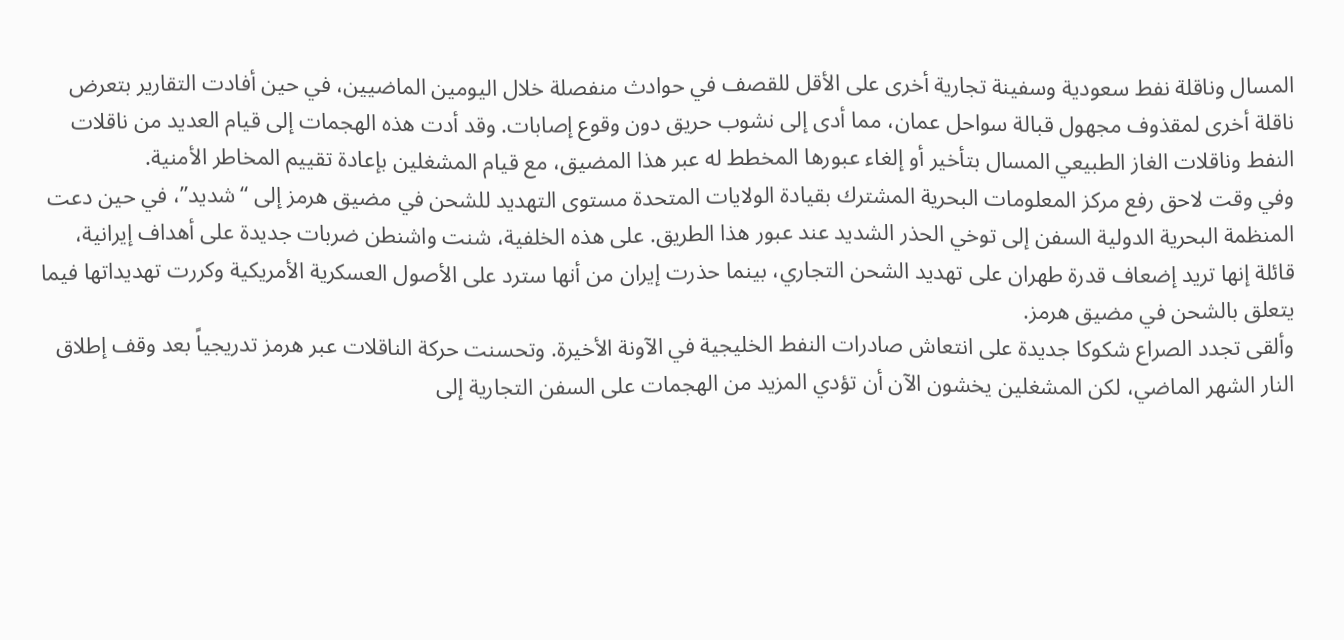المسال وناقلة نفط سعودية وسفينة تجارية أخرى على الأقل للقصف في حوادث منفصلة خلال اليومين الماضيين، في حين أفادت التقارير بتعرض ناقلة أخرى لمقذوف مجهول قبالة سواحل عمان، مما أدى إلى نشوب حريق دون وقوع إصابات. وقد أدت هذه الهجمات إلى قيام العديد من ناقلات النفط وناقلات الغاز الطبيعي المسال بتأخير أو إلغاء عبورها المخطط له عبر هذا المضيق، مع قيام المشغلين بإعادة تقييم المخاطر الأمنية.
وفي وقت لاحق رفع مركز المعلومات البحرية المشترك بقيادة الولايات المتحدة مستوى التهديد للشحن في مضيق هرمز إلى “شديد”، في حين دعت المنظمة البحرية الدولية السفن إلى توخي الحذر الشديد عند عبور هذا الطريق. على هذه الخلفية، شنت واشنطن ضربات جديدة على أهداف إيرانية، قائلة إنها تريد إضعاف قدرة طهران على تهديد الشحن التجاري، بينما حذرت إيران من أنها سترد على الأصول العسكرية الأمريكية وكررت تهديداتها فيما يتعلق بالشحن في مضيق هرمز.
وألقى تجدد الصراع شكوكا جديدة على انتعاش صادرات النفط الخليجية في الآونة الأخيرة. وتحسنت حركة الناقلات عبر هرمز تدريجياً بعد وقف إطلاق النار الشهر الماضي، لكن المشغلين يخشون الآن أن تؤدي المزيد من الهجمات على السفن التجارية إلى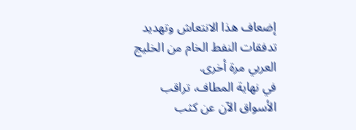إضعاف هذا الانتعاش وتهديد تدفقات النفط الخام من الخليج العربي مرة أخرى.
في نهاية المطاف، تراقب الأسواق الآن عن كثب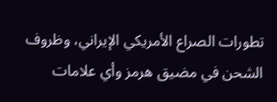تطورات الصراع الأمريكي الإيراني، وظروف الشحن في مضيق هرمز وأي علامات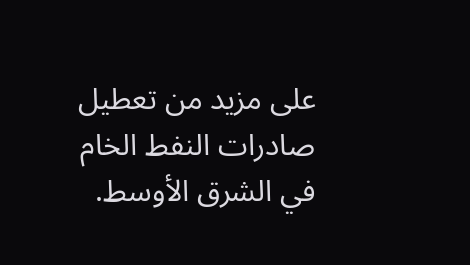على مزيد من تعطيل صادرات النفط الخام في الشرق الأوسط.